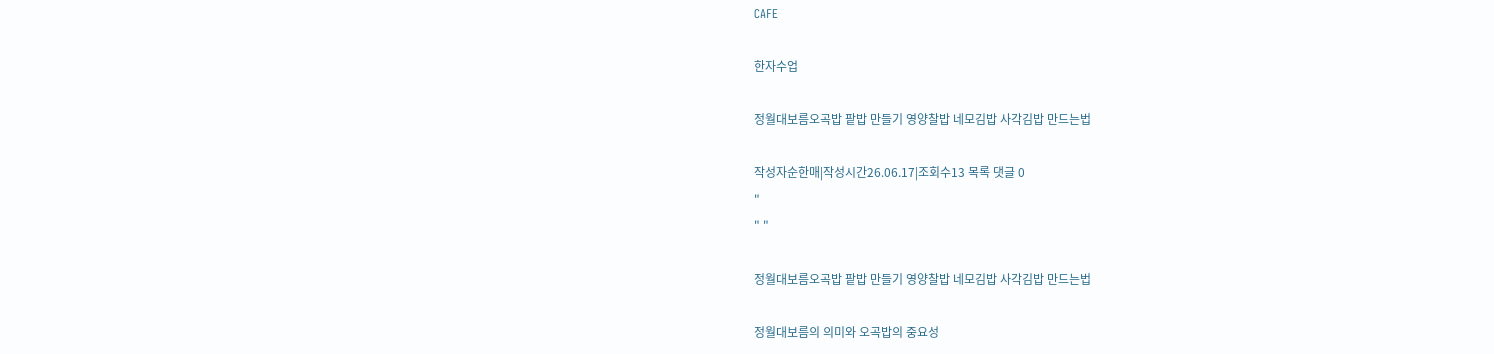CAFE

한자수업

정월대보름오곡밥 팥밥 만들기 영양찰밥 네모김밥 사각김밥 만드는법

작성자순한매|작성시간26.06.17|조회수13 목록 댓글 0
"
" "

정월대보름오곡밥 팥밥 만들기 영양찰밥 네모김밥 사각김밥 만드는법

정월대보름의 의미와 오곡밥의 중요성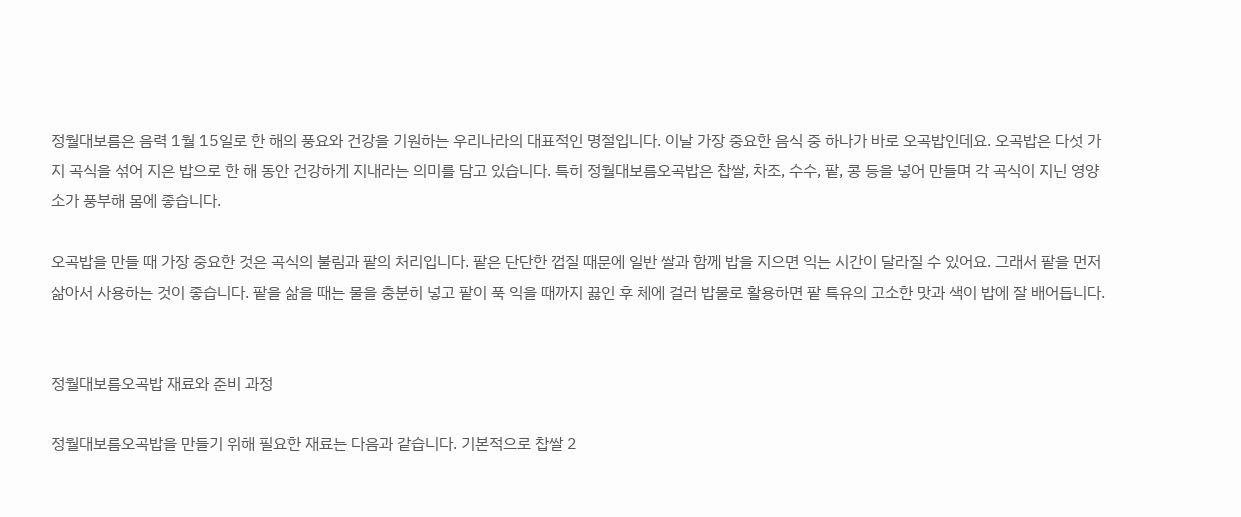정월대보름은 음력 1월 15일로 한 해의 풍요와 건강을 기원하는 우리나라의 대표적인 명절입니다. 이날 가장 중요한 음식 중 하나가 바로 오곡밥인데요. 오곡밥은 다섯 가지 곡식을 섞어 지은 밥으로 한 해 동안 건강하게 지내라는 의미를 담고 있습니다. 특히 정월대보름오곡밥은 찹쌀, 차조, 수수, 팥, 콩 등을 넣어 만들며 각 곡식이 지닌 영양소가 풍부해 몸에 좋습니다.

오곡밥을 만들 때 가장 중요한 것은 곡식의 불림과 팥의 처리입니다. 팥은 단단한 껍질 때문에 일반 쌀과 함께 밥을 지으면 익는 시간이 달라질 수 있어요. 그래서 팥을 먼저 삶아서 사용하는 것이 좋습니다. 팥을 삶을 때는 물을 충분히 넣고 팥이 푹 익을 때까지 끓인 후 체에 걸러 밥물로 활용하면 팥 특유의 고소한 맛과 색이 밥에 잘 배어듭니다.


정월대보름오곡밥 재료와 준비 과정

정월대보름오곡밥을 만들기 위해 필요한 재료는 다음과 같습니다. 기본적으로 찹쌀 2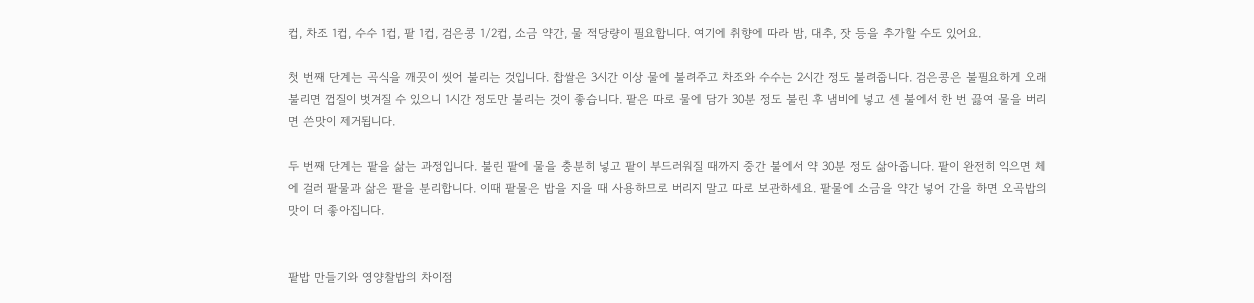컵, 차조 1컵, 수수 1컵, 팥 1컵, 검은콩 1/2컵, 소금 약간, 물 적당량이 필요합니다. 여기에 취향에 따라 밤, 대추, 잣 등을 추가할 수도 있어요.

첫 번째 단계는 곡식을 깨끗이 씻어 불리는 것입니다. 찹쌀은 3시간 이상 물에 불려주고 차조와 수수는 2시간 정도 불려줍니다. 검은콩은 불필요하게 오래 불리면 껍질이 벗겨질 수 있으니 1시간 정도만 불리는 것이 좋습니다. 팥은 따로 물에 담가 30분 정도 불린 후 냄비에 넣고 센 불에서 한 번 끓여 물을 버리면 쓴맛이 제거됩니다.

두 번째 단계는 팥을 삶는 과정입니다. 불린 팥에 물을 충분히 넣고 팥이 부드러워질 때까지 중간 불에서 약 30분 정도 삶아줍니다. 팥이 완전히 익으면 체에 걸러 팥물과 삶은 팥을 분리합니다. 이때 팥물은 밥을 지을 때 사용하므로 버리지 말고 따로 보관하세요. 팥물에 소금을 약간 넣어 간을 하면 오곡밥의 맛이 더 좋아집니다.


팥밥 만들기와 영양찰밥의 차이점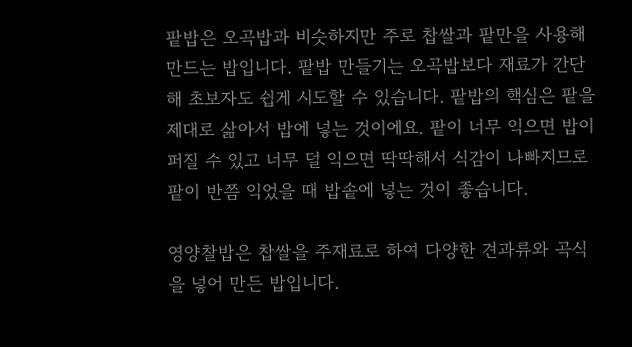팥밥은 오곡밥과 비슷하지만 주로 찹쌀과 팥만을 사용해 만드는 밥입니다. 팥밥 만들기는 오곡밥보다 재료가 간단해 초보자도 쉽게 시도할 수 있습니다. 팥밥의 핵심은 팥을 제대로 삶아서 밥에 넣는 것이에요. 팥이 너무 익으면 밥이 퍼질 수 있고 너무 덜 익으면 딱딱해서 식감이 나빠지므로 팥이 반쯤 익었을 때 밥솥에 넣는 것이 좋습니다.

영양찰밥은 찹쌀을 주재료로 하여 다양한 견과류와 곡식을 넣어 만든 밥입니다.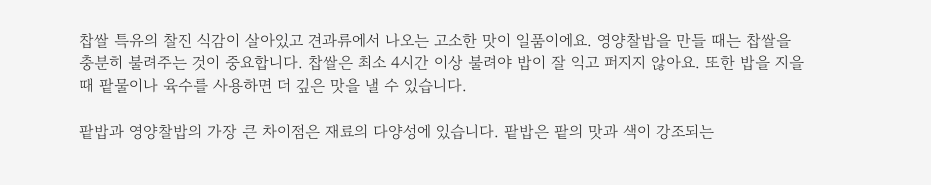찹쌀 특유의 찰진 식감이 살아있고 견과류에서 나오는 고소한 맛이 일품이에요. 영양찰밥을 만들 때는 찹쌀을 충분히 불려주는 것이 중요합니다. 찹쌀은 최소 4시간 이상 불려야 밥이 잘 익고 퍼지지 않아요. 또한 밥을 지을 때 팥물이나 육수를 사용하면 더 깊은 맛을 낼 수 있습니다.

팥밥과 영양찰밥의 가장 큰 차이점은 재료의 다양성에 있습니다. 팥밥은 팥의 맛과 색이 강조되는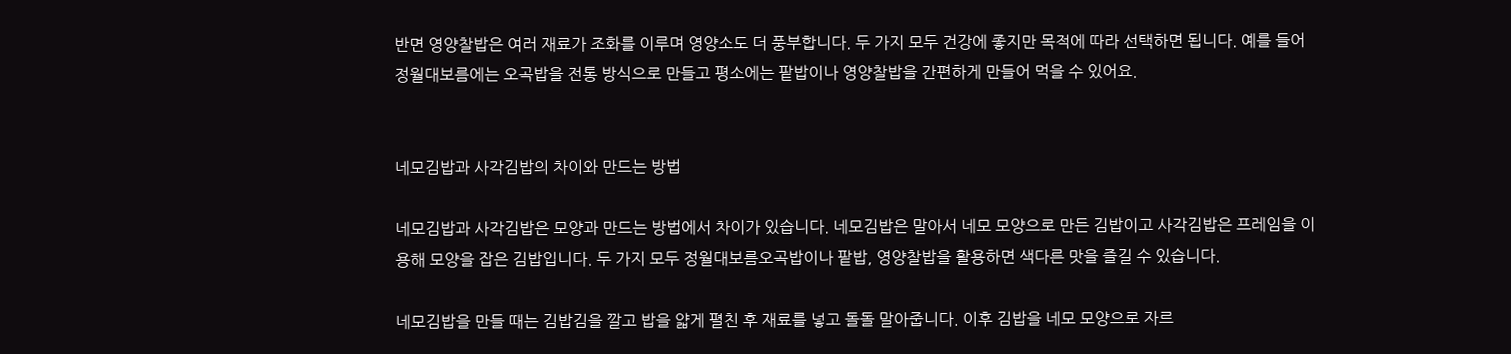반면 영양찰밥은 여러 재료가 조화를 이루며 영양소도 더 풍부합니다. 두 가지 모두 건강에 좋지만 목적에 따라 선택하면 됩니다. 예를 들어 정월대보름에는 오곡밥을 전통 방식으로 만들고 평소에는 팥밥이나 영양찰밥을 간편하게 만들어 먹을 수 있어요.


네모김밥과 사각김밥의 차이와 만드는 방법

네모김밥과 사각김밥은 모양과 만드는 방법에서 차이가 있습니다. 네모김밥은 말아서 네모 모양으로 만든 김밥이고 사각김밥은 프레임을 이용해 모양을 잡은 김밥입니다. 두 가지 모두 정월대보름오곡밥이나 팥밥, 영양찰밥을 활용하면 색다른 맛을 즐길 수 있습니다.

네모김밥을 만들 때는 김밥김을 깔고 밥을 얇게 펼친 후 재료를 넣고 돌돌 말아줍니다. 이후 김밥을 네모 모양으로 자르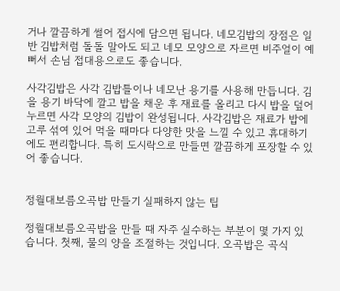거나 깔끔하게 썰어 접시에 담으면 됩니다. 네모김밥의 장점은 일반 김밥처럼 돌돌 말아도 되고 네모 모양으로 자르면 비주얼이 예뻐서 손님 접대용으로도 좋습니다.

사각김밥은 사각 김밥틀이나 네모난 용기를 사용해 만듭니다. 김을 용기 바닥에 깔고 밥을 채운 후 재료를 올리고 다시 밥을 덮어 누르면 사각 모양의 김밥이 완성됩니다. 사각김밥은 재료가 밥에 고루 섞여 있어 먹을 때마다 다양한 맛을 느낄 수 있고 휴대하기에도 편리합니다. 특히 도시락으로 만들면 깔끔하게 포장할 수 있어 좋습니다.


정월대보름오곡밥 만들기 실패하지 않는 팁

정월대보름오곡밥을 만들 때 자주 실수하는 부분이 몇 가지 있습니다. 첫째, 물의 양을 조절하는 것입니다. 오곡밥은 곡식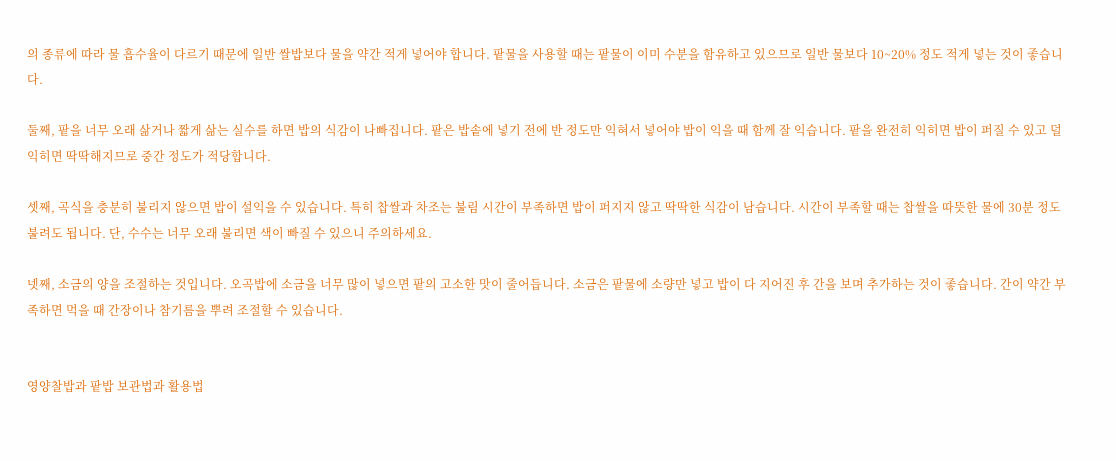의 종류에 따라 물 흡수율이 다르기 때문에 일반 쌀밥보다 물을 약간 적게 넣어야 합니다. 팥물을 사용할 때는 팥물이 이미 수분을 함유하고 있으므로 일반 물보다 10~20% 정도 적게 넣는 것이 좋습니다.

둘째, 팥을 너무 오래 삶거나 짧게 삶는 실수를 하면 밥의 식감이 나빠집니다. 팥은 밥솥에 넣기 전에 반 정도만 익혀서 넣어야 밥이 익을 때 함께 잘 익습니다. 팥을 완전히 익히면 밥이 퍼질 수 있고 덜 익히면 딱딱해지므로 중간 정도가 적당합니다.

셋째, 곡식을 충분히 불리지 않으면 밥이 설익을 수 있습니다. 특히 찹쌀과 차조는 불림 시간이 부족하면 밥이 퍼지지 않고 딱딱한 식감이 남습니다. 시간이 부족할 때는 찹쌀을 따뜻한 물에 30분 정도 불려도 됩니다. 단, 수수는 너무 오래 불리면 색이 빠질 수 있으니 주의하세요.

넷째, 소금의 양을 조절하는 것입니다. 오곡밥에 소금을 너무 많이 넣으면 팥의 고소한 맛이 줄어듭니다. 소금은 팥물에 소량만 넣고 밥이 다 지어진 후 간을 보며 추가하는 것이 좋습니다. 간이 약간 부족하면 먹을 때 간장이나 참기름을 뿌려 조절할 수 있습니다.


영양찰밥과 팥밥 보관법과 활용법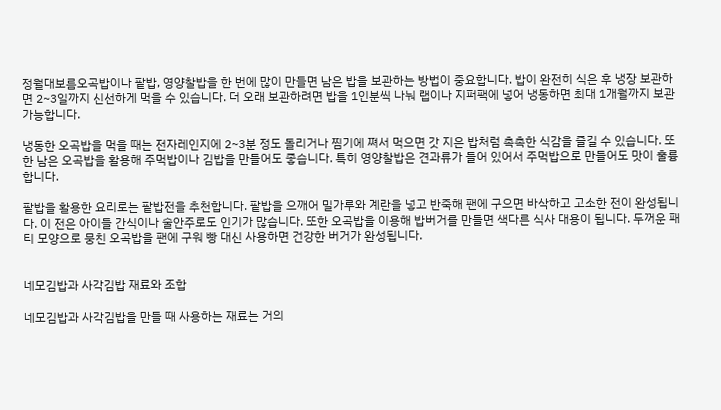정월대보름오곡밥이나 팥밥, 영양찰밥을 한 번에 많이 만들면 남은 밥을 보관하는 방법이 중요합니다. 밥이 완전히 식은 후 냉장 보관하면 2~3일까지 신선하게 먹을 수 있습니다. 더 오래 보관하려면 밥을 1인분씩 나눠 랩이나 지퍼팩에 넣어 냉동하면 최대 1개월까지 보관 가능합니다.

냉동한 오곡밥을 먹을 때는 전자레인지에 2~3분 정도 돌리거나 찜기에 쪄서 먹으면 갓 지은 밥처럼 촉촉한 식감을 즐길 수 있습니다. 또한 남은 오곡밥을 활용해 주먹밥이나 김밥을 만들어도 좋습니다. 특히 영양찰밥은 견과류가 들어 있어서 주먹밥으로 만들어도 맛이 훌륭합니다.

팥밥을 활용한 요리로는 팥밥전을 추천합니다. 팥밥을 으깨어 밀가루와 계란을 넣고 반죽해 팬에 구으면 바삭하고 고소한 전이 완성됩니다. 이 전은 아이들 간식이나 술안주로도 인기가 많습니다. 또한 오곡밥을 이용해 밥버거를 만들면 색다른 식사 대용이 됩니다. 두꺼운 패티 모양으로 뭉친 오곡밥을 팬에 구워 빵 대신 사용하면 건강한 버거가 완성됩니다.


네모김밥과 사각김밥 재료와 조합

네모김밥과 사각김밥을 만들 때 사용하는 재료는 거의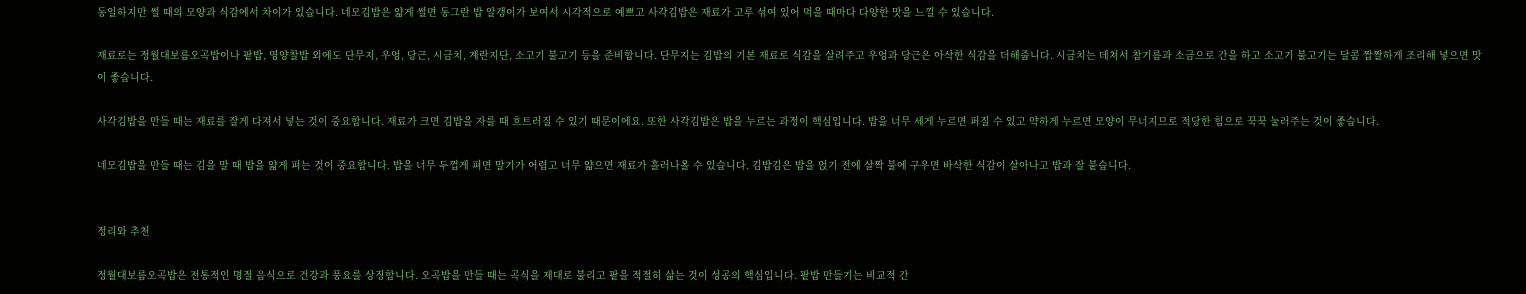동일하지만 썰 때의 모양과 식감에서 차이가 있습니다. 네모김밥은 얇게 썰면 동그란 밥 알갱이가 보여서 시각적으로 예쁘고 사각김밥은 재료가 고루 섞여 있어 먹을 때마다 다양한 맛을 느낄 수 있습니다.

재료로는 정월대보름오곡밥이나 팥밥, 영양찰밥 외에도 단무지, 우엉, 당근, 시금치, 계란지단, 소고기 불고기 등을 준비합니다. 단무지는 김밥의 기본 재료로 식감을 살려주고 우엉과 당근은 아삭한 식감을 더해줍니다. 시금치는 데쳐서 참기름과 소금으로 간을 하고 소고기 불고기는 달콤 짭짤하게 조리해 넣으면 맛이 좋습니다.

사각김밥을 만들 때는 재료를 잘게 다져서 넣는 것이 중요합니다. 재료가 크면 김밥을 자를 때 흐트러질 수 있기 때문이에요. 또한 사각김밥은 밥을 누르는 과정이 핵심입니다. 밥을 너무 세게 누르면 퍼질 수 있고 약하게 누르면 모양이 무너지므로 적당한 힘으로 꾹꾹 눌러주는 것이 좋습니다.

네모김밥을 만들 때는 김을 말 때 밥을 얇게 펴는 것이 중요합니다. 밥을 너무 두껍게 펴면 말기가 어렵고 너무 얇으면 재료가 흘러나올 수 있습니다. 김밥김은 밥을 얹기 전에 살짝 불에 구우면 바삭한 식감이 살아나고 밥과 잘 붙습니다.


정리와 추천

정월대보름오곡밥은 전통적인 명절 음식으로 건강과 풍요를 상징합니다. 오곡밥을 만들 때는 곡식을 제대로 불리고 팥을 적절히 삶는 것이 성공의 핵심입니다. 팥밥 만들기는 비교적 간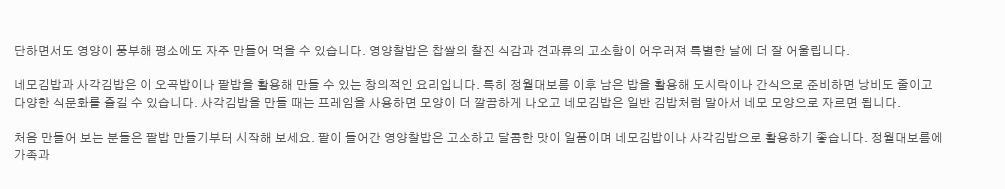단하면서도 영양이 풍부해 평소에도 자주 만들어 먹을 수 있습니다. 영양찰밥은 찹쌀의 찰진 식감과 견과류의 고소함이 어우러져 특별한 날에 더 잘 어울립니다.

네모김밥과 사각김밥은 이 오곡밥이나 팥밥을 활용해 만들 수 있는 창의적인 요리입니다. 특히 정월대보름 이후 남은 밥을 활용해 도시락이나 간식으로 준비하면 낭비도 줄이고 다양한 식문화를 즐길 수 있습니다. 사각김밥을 만들 때는 프레임을 사용하면 모양이 더 깔끔하게 나오고 네모김밥은 일반 김밥처럼 말아서 네모 모양으로 자르면 됩니다.

처음 만들어 보는 분들은 팥밥 만들기부터 시작해 보세요. 팥이 들어간 영양찰밥은 고소하고 달콤한 맛이 일품이며 네모김밥이나 사각김밥으로 활용하기 좋습니다. 정월대보름에 가족과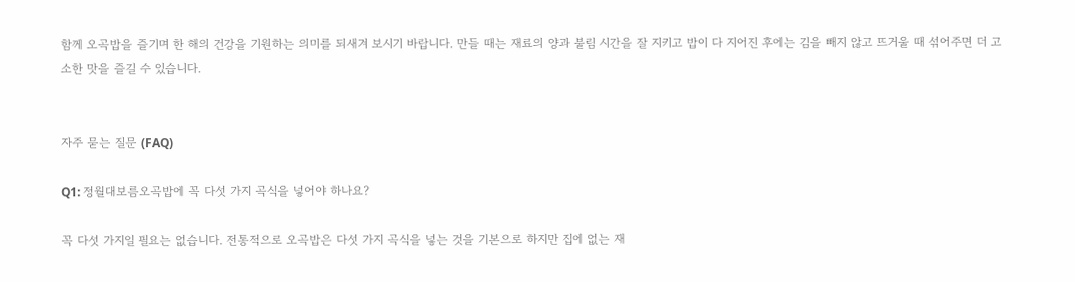함께 오곡밥을 즐기며 한 해의 건강을 기원하는 의미를 되새겨 보시기 바랍니다. 만들 때는 재료의 양과 불림 시간을 잘 지키고 밥이 다 지어진 후에는 김을 빼지 않고 뜨거울 때 섞어주면 더 고소한 맛을 즐길 수 있습니다.


자주 묻는 질문 (FAQ)

Q1: 정월대보름오곡밥에 꼭 다섯 가지 곡식을 넣어야 하나요?

꼭 다섯 가지일 필요는 없습니다. 전통적으로 오곡밥은 다섯 가지 곡식을 넣는 것을 기본으로 하지만 집에 없는 재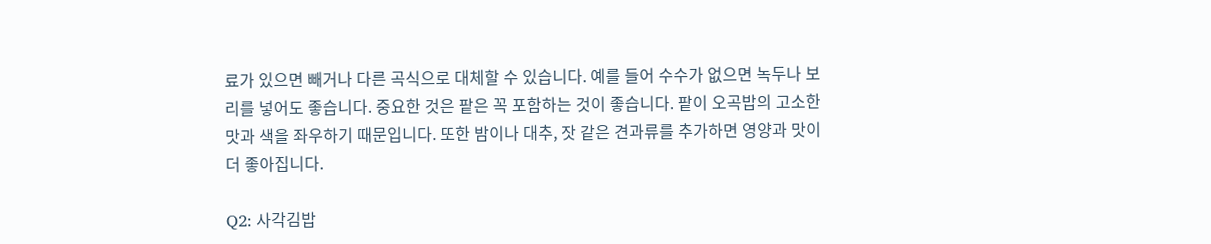료가 있으면 빼거나 다른 곡식으로 대체할 수 있습니다. 예를 들어 수수가 없으면 녹두나 보리를 넣어도 좋습니다. 중요한 것은 팥은 꼭 포함하는 것이 좋습니다. 팥이 오곡밥의 고소한 맛과 색을 좌우하기 때문입니다. 또한 밤이나 대추, 잣 같은 견과류를 추가하면 영양과 맛이 더 좋아집니다.

Q2: 사각김밥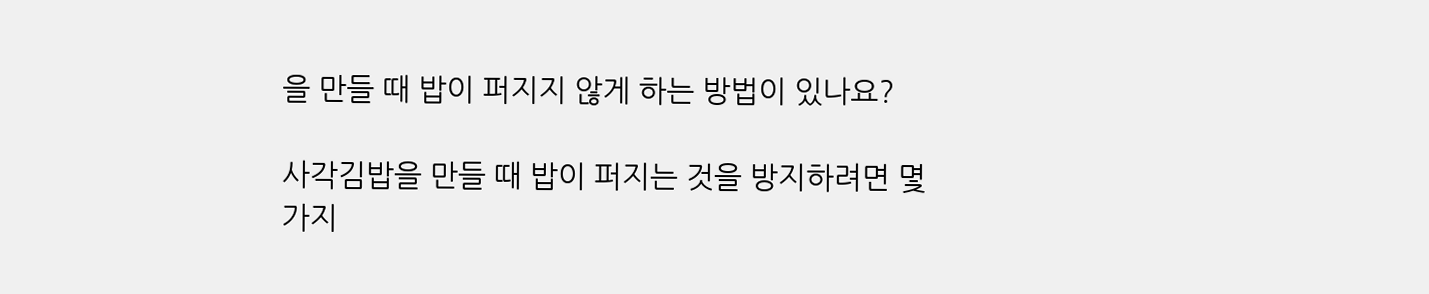을 만들 때 밥이 퍼지지 않게 하는 방법이 있나요?

사각김밥을 만들 때 밥이 퍼지는 것을 방지하려면 몇 가지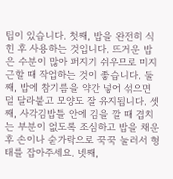팁이 있습니다. 첫째, 밥을 완전히 식힌 후 사용하는 것입니다. 뜨거운 밥은 수분이 많아 퍼지기 쉬우므로 미지근할 때 작업하는 것이 좋습니다. 둘째, 밥에 참기름을 약간 넣어 섞으면 덜 달라붙고 모양도 잘 유지됩니다. 셋째, 사각김밥틀 안에 김을 깔 때 겹치는 부분이 없도록 조심하고 밥을 채운 후 손이나 숟가락으로 꾹꾹 눌러서 형태를 잡아주세요. 넷째,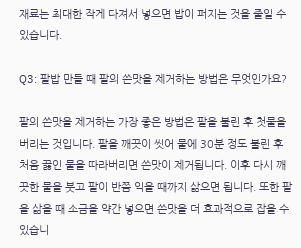재료는 최대한 작게 다져서 넣으면 밥이 퍼지는 것을 줄일 수 있습니다.

Q3: 팥밥 만들 때 팥의 쓴맛을 제거하는 방법은 무엇인가요?

팥의 쓴맛을 제거하는 가장 좋은 방법은 팥을 불린 후 첫물을 버리는 것입니다. 팥을 깨끗이 씻어 물에 30분 정도 불린 후 처음 끓인 물을 따라버리면 쓴맛이 제거됩니다. 이후 다시 깨끗한 물을 붓고 팥이 반쯤 익을 때까지 삶으면 됩니다. 또한 팥을 삶을 때 소금을 약간 넣으면 쓴맛을 더 효과적으로 잡을 수 있습니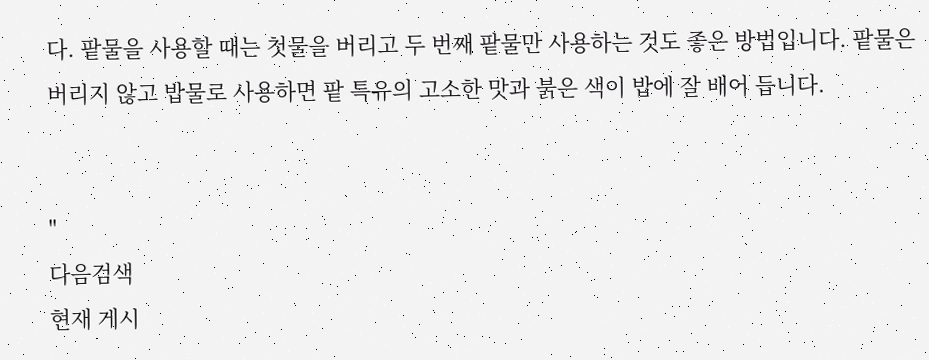다. 팥물을 사용할 때는 첫물을 버리고 두 번째 팥물만 사용하는 것도 좋은 방법입니다. 팥물은 버리지 않고 밥물로 사용하면 팥 특유의 고소한 맛과 붉은 색이 밥에 잘 배어 듭니다.


"
다음검색
현재 게시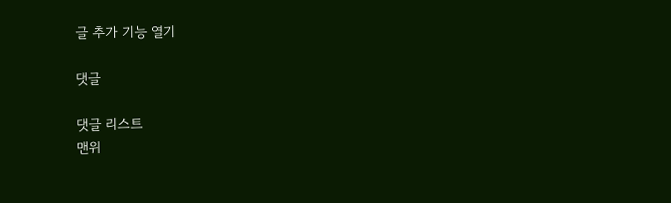글 추가 기능 열기

댓글

댓글 리스트
맨위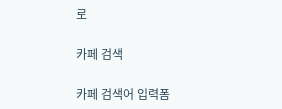로

카페 검색

카페 검색어 입력폼